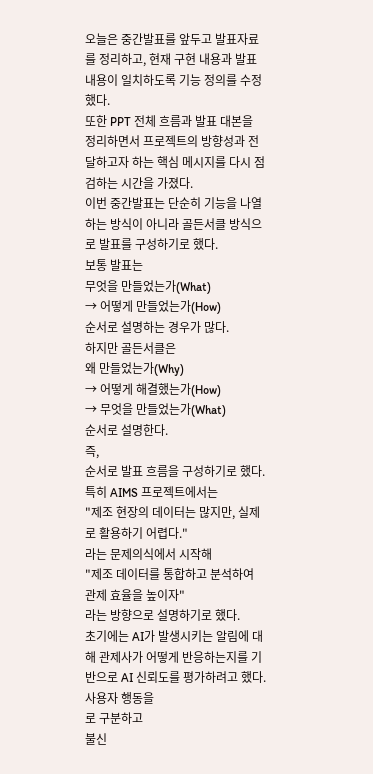오늘은 중간발표를 앞두고 발표자료를 정리하고, 현재 구현 내용과 발표 내용이 일치하도록 기능 정의를 수정했다.
또한 PPT 전체 흐름과 발표 대본을 정리하면서 프로젝트의 방향성과 전달하고자 하는 핵심 메시지를 다시 점검하는 시간을 가졌다.
이번 중간발표는 단순히 기능을 나열하는 방식이 아니라 골든서클 방식으로 발표를 구성하기로 했다.
보통 발표는
무엇을 만들었는가(What)
→ 어떻게 만들었는가(How)
순서로 설명하는 경우가 많다.
하지만 골든서클은
왜 만들었는가(Why)
→ 어떻게 해결했는가(How)
→ 무엇을 만들었는가(What)
순서로 설명한다.
즉,
순서로 발표 흐름을 구성하기로 했다.
특히 AIMS 프로젝트에서는
"제조 현장의 데이터는 많지만, 실제로 활용하기 어렵다."
라는 문제의식에서 시작해
"제조 데이터를 통합하고 분석하여 관제 효율을 높이자"
라는 방향으로 설명하기로 했다.
초기에는 AI가 발생시키는 알림에 대해 관제사가 어떻게 반응하는지를 기반으로 AI 신뢰도를 평가하려고 했다.
사용자 행동을
로 구분하고
불신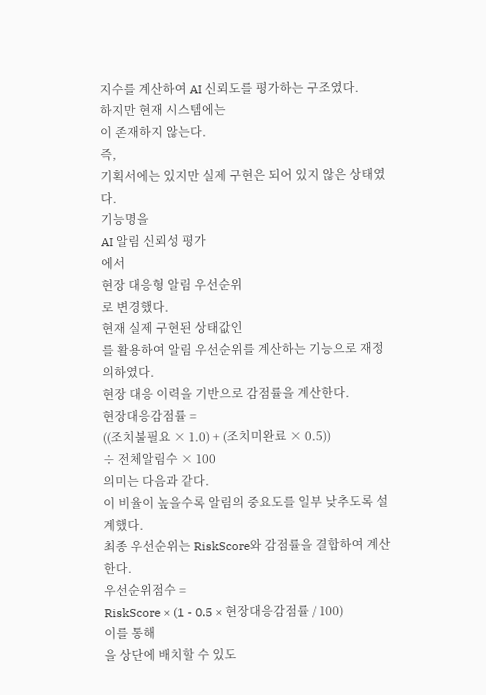지수를 계산하여 AI 신뢰도를 평가하는 구조였다.
하지만 현재 시스템에는
이 존재하지 않는다.
즉,
기획서에는 있지만 실제 구현은 되어 있지 않은 상태였다.
기능명을
AI 알림 신뢰성 평가
에서
현장 대응형 알림 우선순위
로 변경했다.
현재 실제 구현된 상태값인
를 활용하여 알림 우선순위를 계산하는 기능으로 재정의하였다.
현장 대응 이력을 기반으로 감점률을 계산한다.
현장대응감점률 =
((조치불필요 × 1.0) + (조치미완료 × 0.5))
÷ 전체알림수 × 100
의미는 다음과 같다.
이 비율이 높을수록 알림의 중요도를 일부 낮추도록 설계했다.
최종 우선순위는 RiskScore와 감점률을 결합하여 계산한다.
우선순위점수 =
RiskScore × (1 - 0.5 × 현장대응감점률 / 100)
이를 통해
을 상단에 배치할 수 있도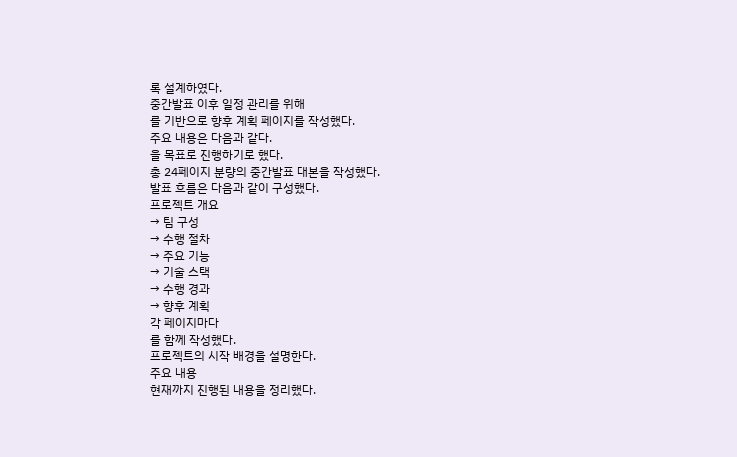록 설계하였다.
중간발표 이후 일정 관리를 위해
를 기반으로 향후 계획 페이지를 작성했다.
주요 내용은 다음과 같다.
을 목표로 진행하기로 했다.
총 24페이지 분량의 중간발표 대본을 작성했다.
발표 흐름은 다음과 같이 구성했다.
프로젝트 개요
→ 팀 구성
→ 수행 절차
→ 주요 기능
→ 기술 스택
→ 수행 경과
→ 향후 계획
각 페이지마다
를 함께 작성했다.
프로젝트의 시작 배경을 설명한다.
주요 내용
현재까지 진행된 내용을 정리했다.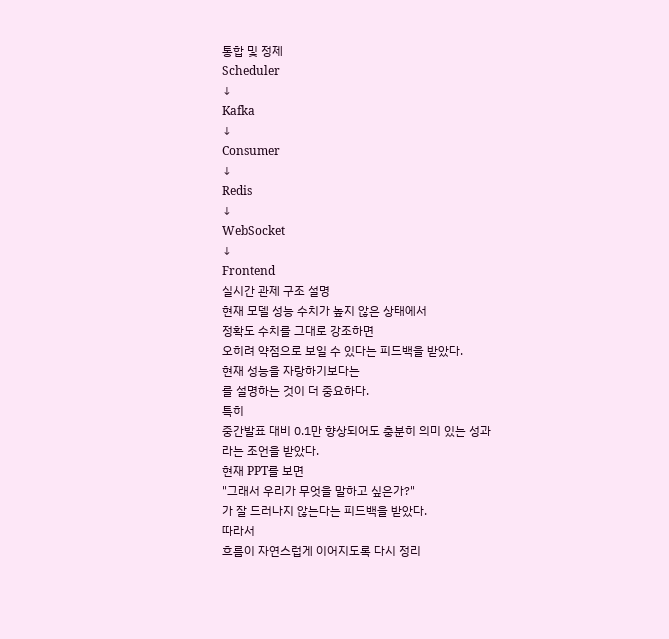통합 및 정제
Scheduler
↓
Kafka
↓
Consumer
↓
Redis
↓
WebSocket
↓
Frontend
실시간 관제 구조 설명
현재 모델 성능 수치가 높지 않은 상태에서
정확도 수치를 그대로 강조하면
오히려 약점으로 보일 수 있다는 피드백을 받았다.
현재 성능을 자랑하기보다는
를 설명하는 것이 더 중요하다.
특히
중간발표 대비 0.1만 향상되어도 충분히 의미 있는 성과
라는 조언을 받았다.
현재 PPT를 보면
"그래서 우리가 무엇을 말하고 싶은가?"
가 잘 드러나지 않는다는 피드백을 받았다.
따라서
흐름이 자연스럽게 이어지도록 다시 정리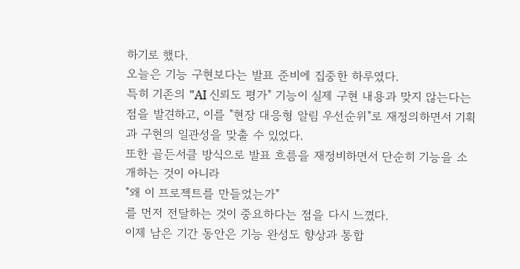하기로 했다.
오늘은 기능 구현보다는 발표 준비에 집중한 하루였다.
특히 기존의 "AI 신뢰도 평가" 기능이 실제 구현 내용과 맞지 않는다는 점을 발견하고, 이를 "현장 대응형 알림 우선순위"로 재정의하면서 기획과 구현의 일관성을 맞출 수 있었다.
또한 골든서클 방식으로 발표 흐름을 재정비하면서 단순히 기능을 소개하는 것이 아니라
"왜 이 프로젝트를 만들었는가"
를 먼저 전달하는 것이 중요하다는 점을 다시 느꼈다.
이제 남은 기간 동안은 기능 완성도 향상과 통합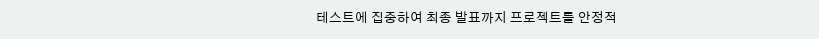테스트에 집중하여 최종 발표까지 프로젝트를 안정적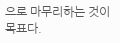으로 마무리하는 것이 목표다.